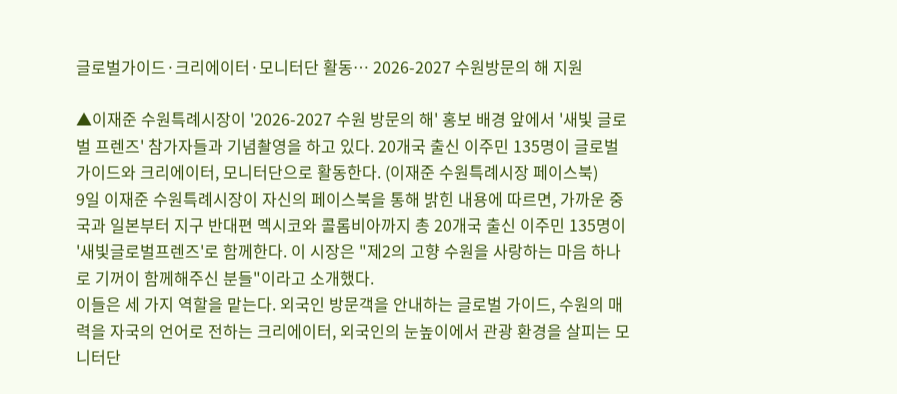글로벌가이드·크리에이터·모니터단 활동… 2026-2027 수원방문의 해 지원

▲이재준 수원특례시장이 '2026-2027 수원 방문의 해' 홍보 배경 앞에서 '새빛 글로벌 프렌즈' 참가자들과 기념촬영을 하고 있다. 20개국 출신 이주민 135명이 글로벌 가이드와 크리에이터, 모니터단으로 활동한다. (이재준 수원특례시장 페이스북)
9일 이재준 수원특례시장이 자신의 페이스북을 통해 밝힌 내용에 따르면, 가까운 중국과 일본부터 지구 반대편 멕시코와 콜롬비아까지 총 20개국 출신 이주민 135명이 '새빛글로벌프렌즈'로 함께한다. 이 시장은 "제2의 고향 수원을 사랑하는 마음 하나로 기꺼이 함께해주신 분들"이라고 소개했다.
이들은 세 가지 역할을 맡는다. 외국인 방문객을 안내하는 글로벌 가이드, 수원의 매력을 자국의 언어로 전하는 크리에이터, 외국인의 눈높이에서 관광 환경을 살피는 모니터단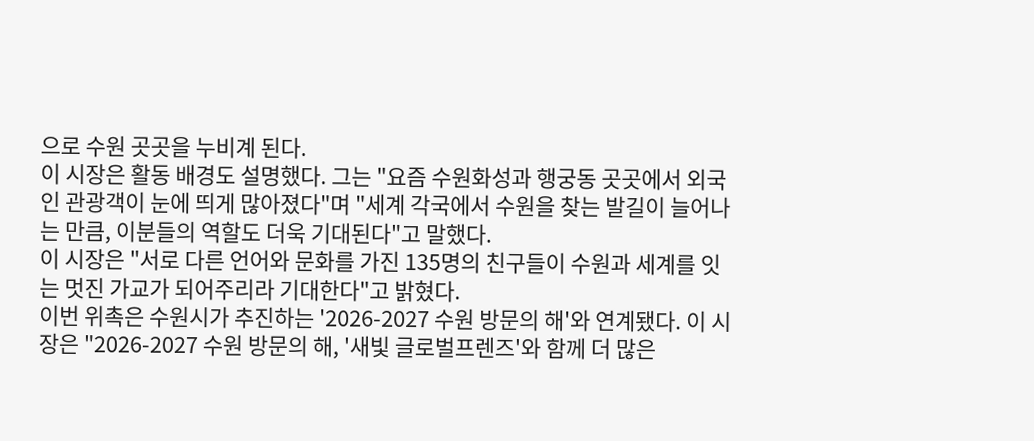으로 수원 곳곳을 누비계 된다.
이 시장은 활동 배경도 설명했다. 그는 "요즘 수원화성과 행궁동 곳곳에서 외국인 관광객이 눈에 띄게 많아졌다"며 "세계 각국에서 수원을 찾는 발길이 늘어나는 만큼, 이분들의 역할도 더욱 기대된다"고 말했다.
이 시장은 "서로 다른 언어와 문화를 가진 135명의 친구들이 수원과 세계를 잇는 멋진 가교가 되어주리라 기대한다"고 밝혔다.
이번 위촉은 수원시가 추진하는 '2026-2027 수원 방문의 해'와 연계됐다. 이 시장은 "2026-2027 수원 방문의 해, '새빛 글로벌프렌즈'와 함께 더 많은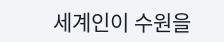세계인이 수원을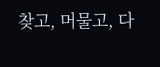찾고, 머물고, 다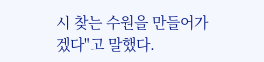시 찾는 수원을 만들어가겠다"고 말했다.